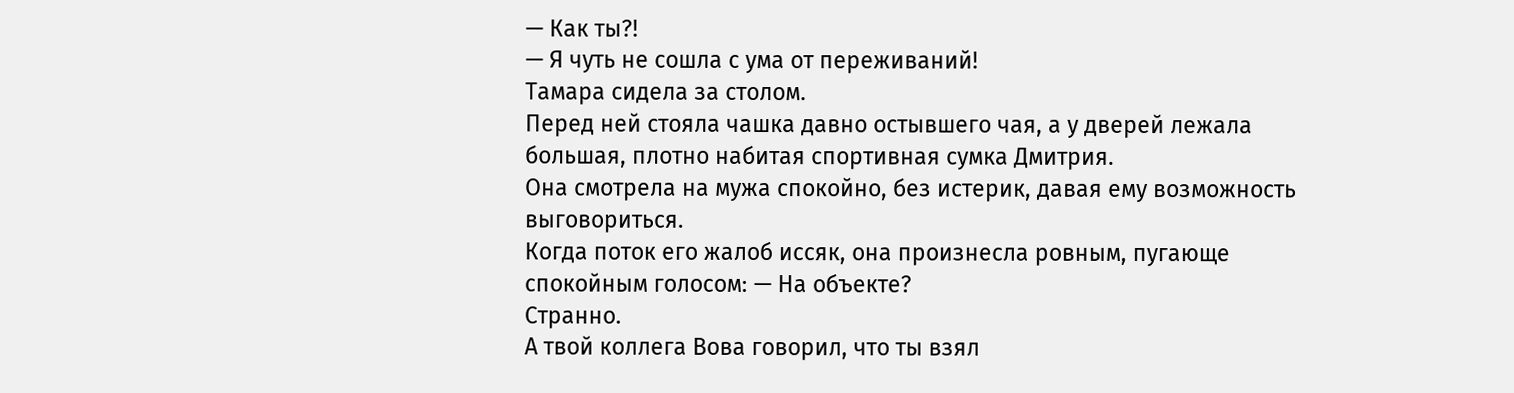— Как ты?!
— Я чуть не сошла с ума от переживаний!
Тамара сидела за столом.
Перед ней стояла чашка давно остывшего чая, а у дверей лежала большая, плотно набитая спортивная сумка Дмитрия.
Она смотрела на мужа спокойно, без истерик, давая ему возможность выговориться.
Когда поток его жалоб иссяк, она произнесла ровным, пугающе спокойным голосом: — На объекте?
Странно.
А твой коллега Вова говорил, что ты взял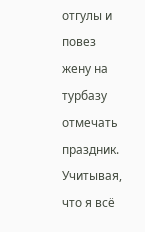отгулы и повез жену на турбазу отмечать праздник.
Учитывая, что я всё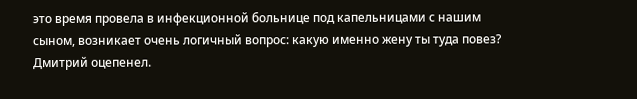это время провела в инфекционной больнице под капельницами с нашим сыном, возникает очень логичный вопрос: какую именно жену ты туда повез?
Дмитрий оцепенел.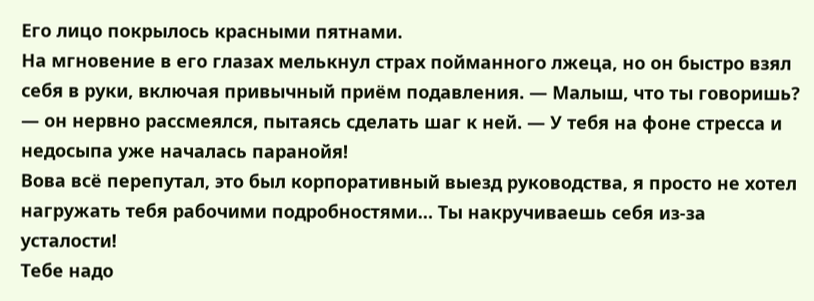Его лицо покрылось красными пятнами.
На мгновение в его глазах мелькнул страх пойманного лжеца, но он быстро взял себя в руки, включая привычный приём подавления. — Малыш, что ты говоришь? — он нервно рассмеялся, пытаясь сделать шаг к ней. — У тебя на фоне стресса и недосыпа уже началась паранойя!
Вова всё перепутал, это был корпоративный выезд руководства, я просто не хотел нагружать тебя рабочими подробностями… Ты накручиваешь себя из-за усталости!
Тебе надо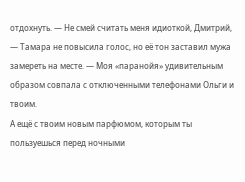отдохнуть. — Не смей считать меня идиоткой, Дмитрий, — Тамара не повысила голос, но её тон заставил мужа замереть на месте. — Моя «паранойя» удивительным образом совпала с отключенными телефонами Ольги и твоим.
А ещё с твоим новым парфюмом, которым ты пользуешься перед ночными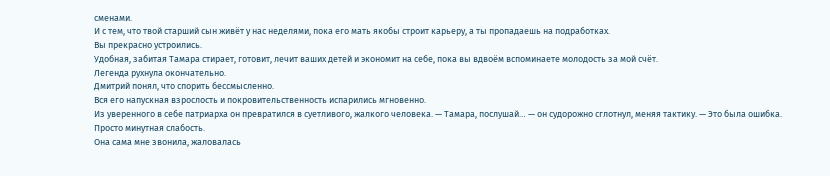сменами.
И с тем, что твой старший сын живёт у нас неделями, пока его мать якобы строит карьеру, а ты пропадаешь на подработках.
Вы прекрасно устроились.
Удобная, забитая Тамара стирает, готовит, лечит ваших детей и экономит на себе, пока вы вдвоём вспоминаете молодость за мой счёт.
Легенда рухнула окончательно.
Дмитрий понял, что спорить бессмысленно.
Вся его напускная взрослость и покровительственность испарились мгновенно.
Из уверенного в себе патриарха он превратился в суетливого, жалкого человека. — Тамара, послушай… — он судорожно сглотнул, меняя тактику. — Это была ошибка.
Просто минутная слабость.
Она сама мне звонила, жаловалась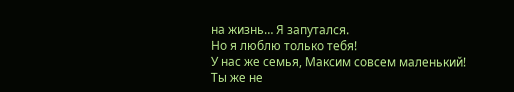на жизнь… Я запутался.
Но я люблю только тебя!
У нас же семья, Максим совсем маленький!
Ты же не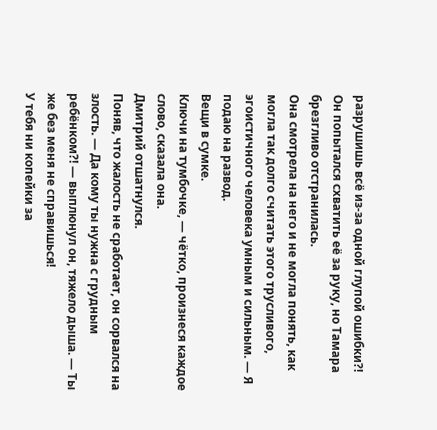разрушишь всё из-за одной глупой ошибки?!
Он попытался схватить её за руку, но Тамара брезгливо отстранилась.
Она смотрела на него и не могла понять, как могла так долго считать этого трусливого, эгоистичного человека умным и сильным. — Я подаю на развод.
Вещи в сумке.
Ключи на тумбочке, — чётко, произнеся каждое слово, сказала она.
Дмитрий отшатнулся.
Поняв, что жалость не сработает, он сорвался на злость. — Да кому ты нужна с грудным ребёнком?! — выплюнул он, тяжело дыша. — Ты же без меня не справишься!
У тебя ни копейки за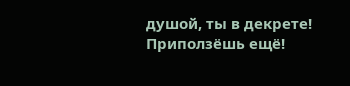душой, ты в декрете!
Приползёшь ещё!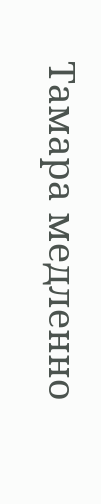Тамара медленно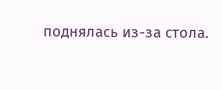поднялась из-за стола.